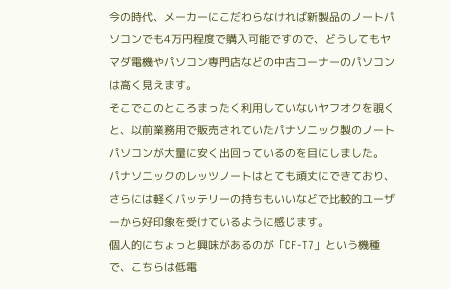今の時代、メーカーにこだわらなければ新製品のノートパソコンでも4万円程度で購入可能ですので、どうしてもヤマダ電機やパソコン専門店などの中古コーナーのパソコンは高く見えます。
そこでこのところまったく利用していないヤフオクを覗くと、以前業務用で販売されていたパナソニック製のノートパソコンが大量に安く出回っているのを目にしました。
パナソニックのレッツノートはとても頑丈にできており、さらには軽くバッテリーの持ちもいいなどで比較的ユーザーから好印象を受けているように感じます。
個人的にちょっと興味があるのが「CF-T7」という機種で、こちらは低電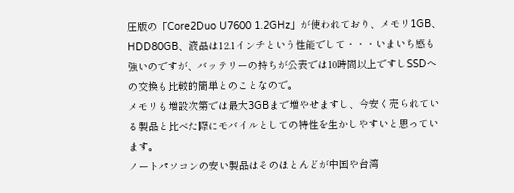圧版の「Core2Duo U7600 1.2GHz」が使われており、メモリ1GB、HDD80GB、液晶は12.1インチという性能でして・・・いまいち感も強いのですが、バッテリーの持ちが公表では10時間以上ですしSSDへの交換も比較的簡単とのことなので。
メモリも増設次第では最大3GBまで増やせますし、今安く売られている製品と比べた際にモバイルとしての特性を生かしやすいと思っています。
ノートパソコンの安い製品はそのほとんどが中国や台湾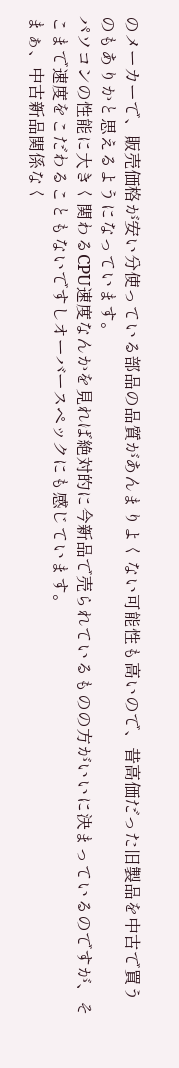のメーカーで、販売価格が安い分使っている部品の品質があんまりよくない可能性も高いので、昔高価だった旧製品を中古で買うのもありかと思えるようになっています。
パソコンの性能に大きく関わるCPU速度なんかを見れば絶対的に今新品で売られているものの方がいいに決まっているのですが、そこまで速度をこだわることもないですしオーバースペックにも感じています。
まぁ、中古新品関係なく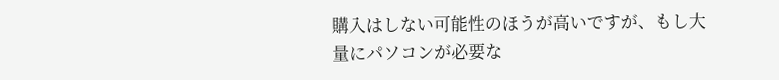購入はしない可能性のほうが高いですが、もし大量にパソコンが必要な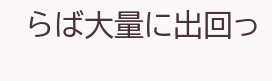らば大量に出回っ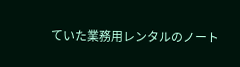ていた業務用レンタルのノート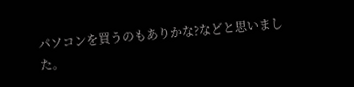パソコンを買うのもありかな?などと思いました。